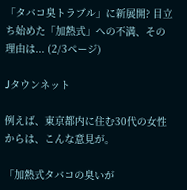「タバコ臭トラブル」に新展開? 目立ち始めた「加熱式」への不満、その理由は... (2/3ページ)

Jタウンネット

例えば、東京都内に住む30代の女性からは、こんな意見が。

「加熱式タバコの臭いが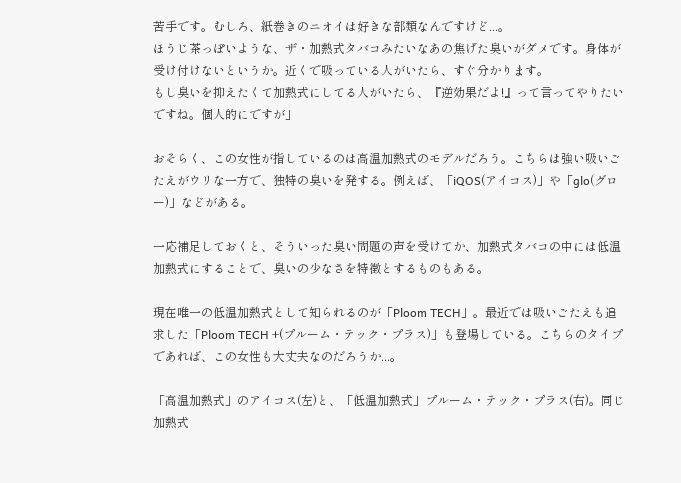苦手です。むしろ、紙巻きのニオイは好きな部類なんですけど...。
ほうじ茶っぽいような、ザ・加熱式タバコみたいなあの焦げた臭いがダメです。身体が受け付けないというか。近くで吸っている人がいたら、すぐ分かります。
もし臭いを抑えたくて加熱式にしてる人がいたら、『逆効果だよ!』って言ってやりたいですね。個人的にですが」

おそらく、この女性が指しているのは高温加熱式のモデルだろう。こちらは強い吸いごたえがウリな一方で、独特の臭いを発する。例えば、「iQOS(アイコス)」や「glo(グロー)」などがある。

一応補足しておくと、そういった臭い問題の声を受けてか、加熱式タバコの中には低温加熱式にすることで、臭いの少なさを特徴とするものもある。

現在唯一の低温加熱式として知られるのが「Ploom TECH」。最近では吸いごたえも追求した「Ploom TECH +(プルーム・テック・プラス)」も登場している。こちらのタイプであれば、この女性も大丈夫なのだろうか...。

「高温加熱式」のアイコス(左)と、「低温加熱式」プルーム・テック・プラス(右)。同じ加熱式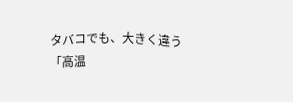タバコでも、大きく違う
「高温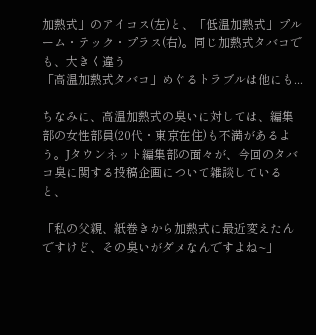加熱式」のアイコス(左)と、「低温加熱式」プルーム・テック・プラス(右)。同じ加熱式タバコでも、大きく違う
「高温加熱式タバコ」めぐるトラブルは他にも...

ちなみに、高温加熱式の臭いに対しては、編集部の女性部員(20代・東京在住)も不満があるよう。Jタウンネット編集部の面々が、今回のタバコ臭に関する投稿企画について雑談していると、

「私の父親、紙巻きから加熱式に最近変えたんですけど、その臭いがダメなんですよね~」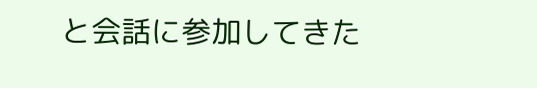と会話に参加してきた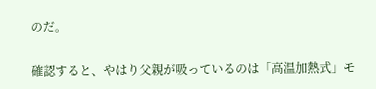のだ。

確認すると、やはり父親が吸っているのは「高温加熱式」モ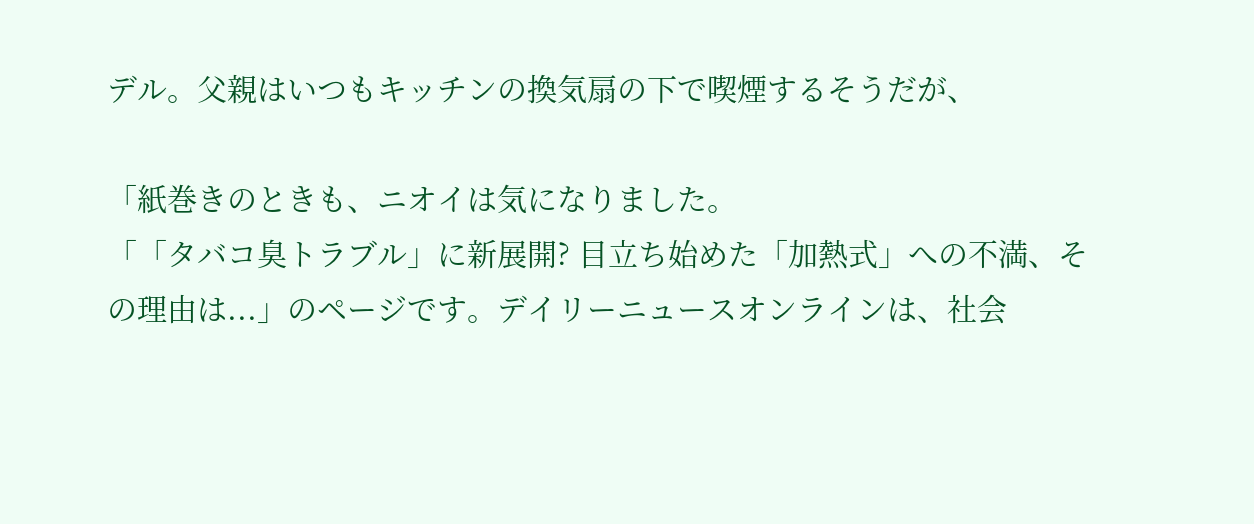デル。父親はいつもキッチンの換気扇の下で喫煙するそうだが、

「紙巻きのときも、ニオイは気になりました。
「「タバコ臭トラブル」に新展開? 目立ち始めた「加熱式」への不満、その理由は...」のページです。デイリーニュースオンラインは、社会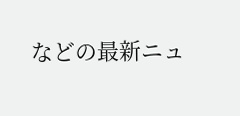などの最新ニュ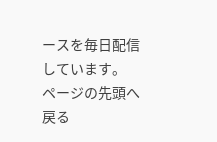ースを毎日配信しています。
ページの先頭へ戻る